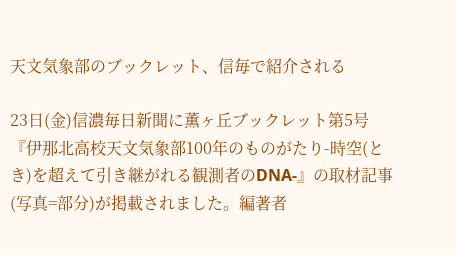天文気象部のブックレット、信毎で紹介される

23日(金)信濃毎日新聞に薫ヶ丘ブックレット第5号『伊那北高校天文気象部100年のものがたり-時空(とき)を超えて引き継がれる観測者のDNA-』の取材記事(写真=部分)が掲載されました。編著者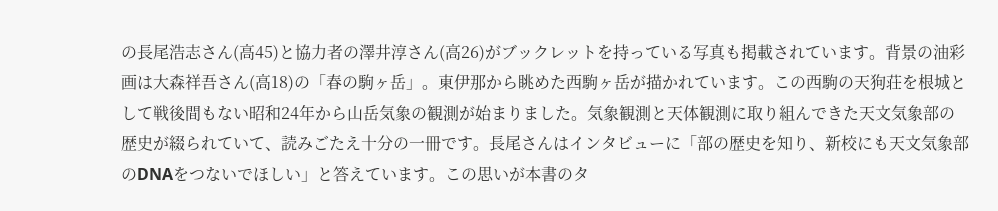の長尾浩志さん(高45)と協力者の澤井淳さん(高26)がブックレットを持っている写真も掲載されています。背景の油彩画は大森祥吾さん(高18)の「春の駒ヶ岳」。東伊那から眺めた西駒ヶ岳が描かれています。この西駒の天狗荘を根城として戦後間もない昭和24年から山岳気象の観測が始まりました。気象観測と天体観測に取り組んできた天文気象部の歴史が綴られていて、読みごたえ十分の一冊です。長尾さんはインタビューに「部の歴史を知り、新校にも天文気象部のDNAをつないでほしい」と答えています。この思いが本書のタ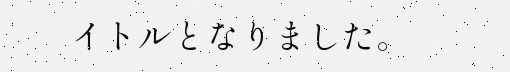イトルとなりました。